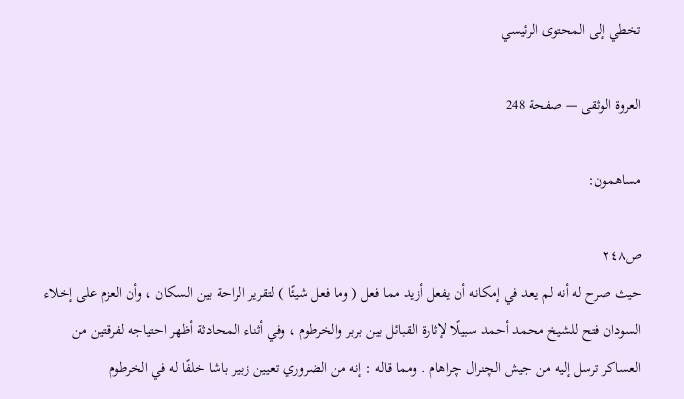تخطي إلى المحتوى الرئيسي

العروة الوثقى — صفحة 248

مساهمون:

ص٢٤٨
حيث صرح له أنه لم يعد في إمكانه أن يفعل أزيد مما فعل ( وما فعل شيئًا ) لتقرير الراحة بين السكان ، وأن العزم على إخلاء السودان فتح للشيخ محمد أحمد سبيلًا لإثارة القبائل بين بربر والخرطوم ، وفي أثناء المحادثة أظهر احتياجه لفرقتين من العساكر ترسل إليه من جيش الچنرال چراهام . ومما قاله : إنه من الضروري تعيين زبير باشا خلفًا له في الخرطوم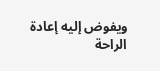ويفوض إليه إعادة الراحة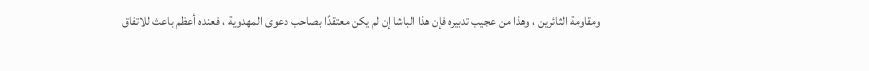ومقاومة الثائرين ، وهذا من عجيب تدبيره فإن هذا الباشا إن لم يكن معتقدًا بصاحب دعوى المهدوية ، فعنده أعظم باعث للاتفاق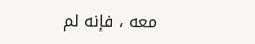معه ، فإنه لم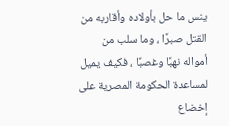ينس ما حل بأولاده وأقاربه من القتل صبرًا ، وما سلب من أمواله نهبًا وغصبًا ، فكيف يميل لمساعدة الحكومة المصرية على إخضاع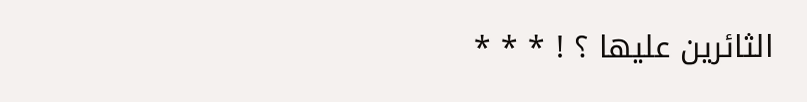الثائرين عليها ؟ ! * * *